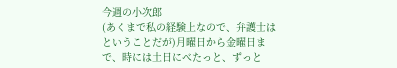今週の小次郎
(あくまで私の経験上なので、弁護士はということだが)月曜日から金曜日まで、時には土日にべたっと、ずっと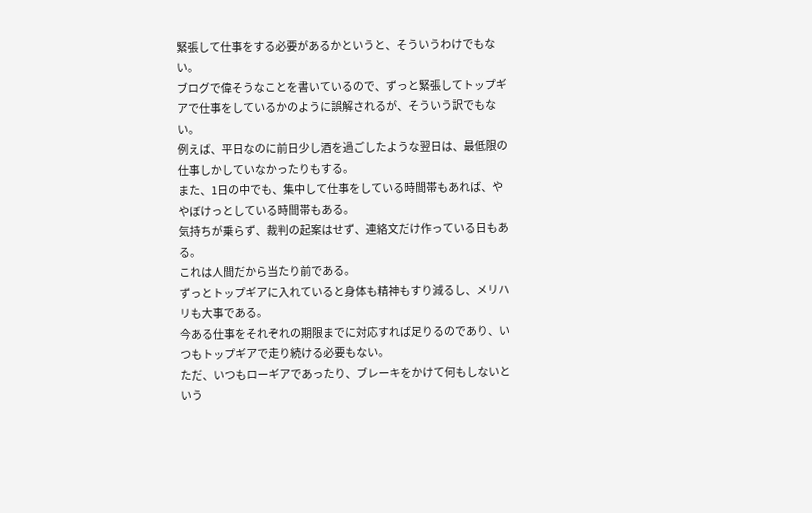緊張して仕事をする必要があるかというと、そういうわけでもない。
ブログで偉そうなことを書いているので、ずっと緊張してトップギアで仕事をしているかのように誤解されるが、そういう訳でもない。
例えば、平日なのに前日少し酒を過ごしたような翌日は、最低限の仕事しかしていなかったりもする。
また、1日の中でも、集中して仕事をしている時間帯もあれば、ややぼけっとしている時間帯もある。
気持ちが乗らず、裁判の起案はせず、連絡文だけ作っている日もある。
これは人間だから当たり前である。
ずっとトップギアに入れていると身体も精神もすり減るし、メリハリも大事である。
今ある仕事をそれぞれの期限までに対応すれば足りるのであり、いつもトップギアで走り続ける必要もない。
ただ、いつもローギアであったり、ブレーキをかけて何もしないという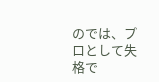のでは、プロとして失格で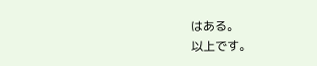はある。
以上です。